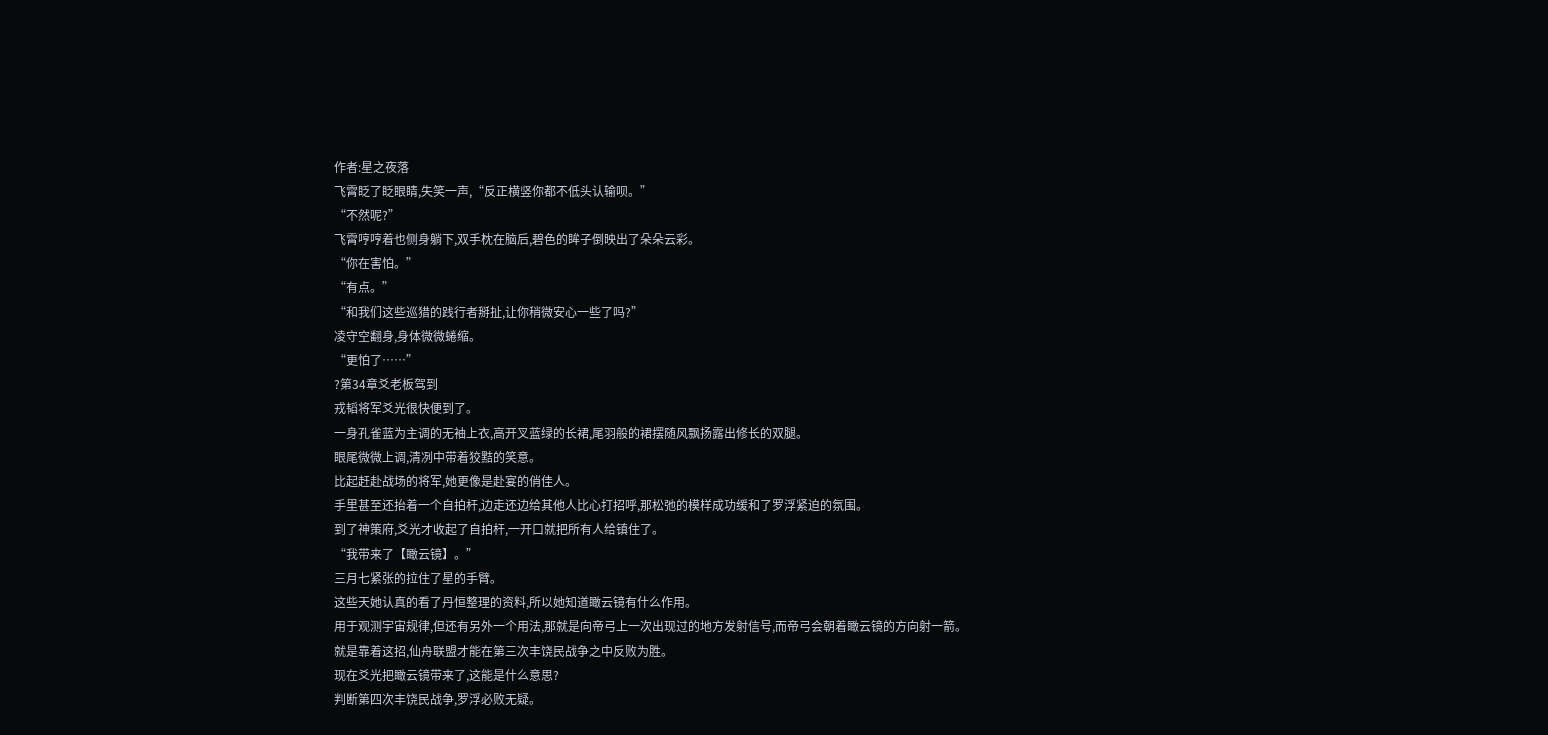作者:星之夜落
飞霄眨了眨眼睛,失笑一声,“反正横竖你都不低头认输呗。”
“不然呢?”
飞霄哼哼着也侧身躺下,双手枕在脑后,碧色的眸子倒映出了朵朵云彩。
“你在害怕。”
“有点。”
“和我们这些巡猎的践行者掰扯,让你稍微安心一些了吗?”
凌守空翻身,身体微微蜷缩。
“更怕了……”
?第34章爻老板驾到
戎韬将军爻光很快便到了。
一身孔雀蓝为主调的无袖上衣,高开叉蓝绿的长裙,尾羽般的裙摆随风飘扬露出修长的双腿。
眼尾微微上调,清冽中带着狡黠的笑意。
比起赶赴战场的将军,她更像是赴宴的俏佳人。
手里甚至还抬着一个自拍杆,边走还边给其他人比心打招呼,那松弛的模样成功缓和了罗浮紧迫的氛围。
到了神策府,爻光才收起了自拍杆,一开口就把所有人给镇住了。
“我带来了【瞰云镜】。”
三月七紧张的拉住了星的手臂。
这些天她认真的看了丹恒整理的资料,所以她知道瞰云镜有什么作用。
用于观测宇宙规律,但还有另外一个用法,那就是向帝弓上一次出现过的地方发射信号,而帝弓会朝着瞰云镜的方向射一箭。
就是靠着这招,仙舟联盟才能在第三次丰饶民战争之中反败为胜。
现在爻光把瞰云镜带来了,这能是什么意思?
判断第四次丰饶民战争,罗浮必败无疑。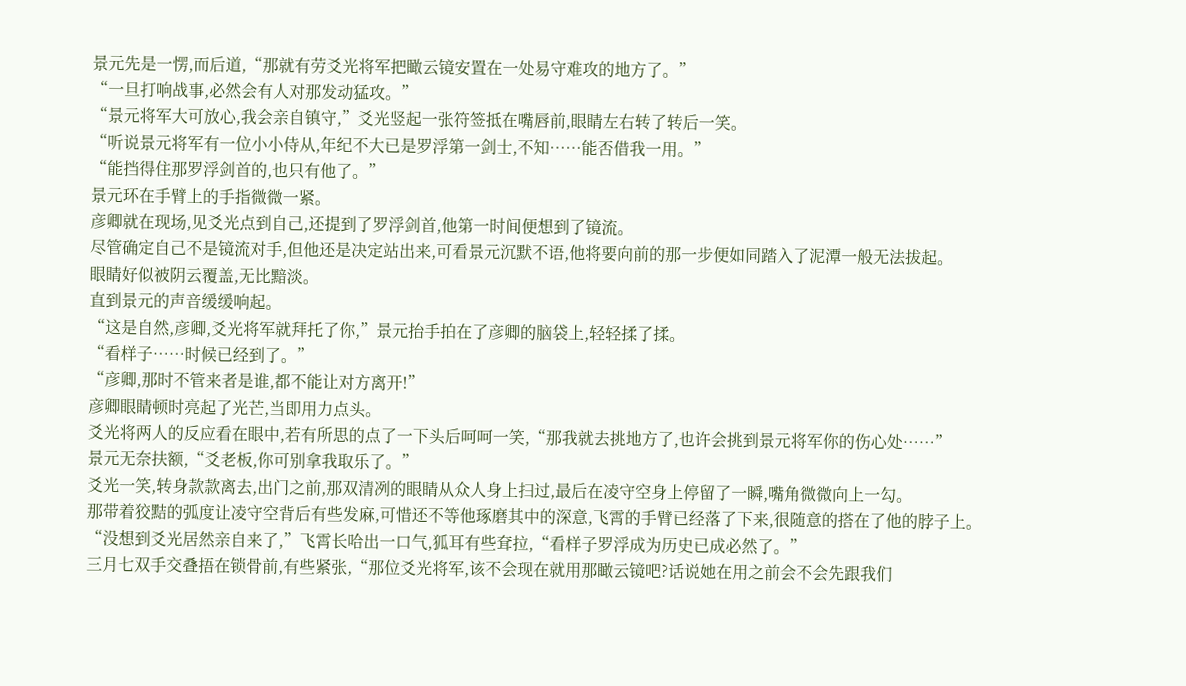景元先是一愣,而后道,“那就有劳爻光将军把瞰云镜安置在一处易守难攻的地方了。”
“一旦打响战事,必然会有人对那发动猛攻。”
“景元将军大可放心,我会亲自镇守,”爻光竖起一张符签抵在嘴唇前,眼睛左右转了转后一笑。
“听说景元将军有一位小小侍从,年纪不大已是罗浮第一剑士,不知……能否借我一用。”
“能挡得住那罗浮剑首的,也只有他了。”
景元环在手臂上的手指微微一紧。
彦卿就在现场,见爻光点到自己,还提到了罗浮剑首,他第一时间便想到了镜流。
尽管确定自己不是镜流对手,但他还是决定站出来,可看景元沉默不语,他将要向前的那一步便如同踏入了泥潭一般无法拔起。
眼睛好似被阴云覆盖,无比黯淡。
直到景元的声音缓缓响起。
“这是自然,彦卿,爻光将军就拜托了你,”景元抬手拍在了彦卿的脑袋上,轻轻揉了揉。
“看样子……时候已经到了。”
“彦卿,那时不管来者是谁,都不能让对方离开!”
彦卿眼睛顿时亮起了光芒,当即用力点头。
爻光将两人的反应看在眼中,若有所思的点了一下头后呵呵一笑,“那我就去挑地方了,也许会挑到景元将军你的伤心处……”
景元无奈扶额,“爻老板,你可别拿我取乐了。”
爻光一笑,转身款款离去,出门之前,那双清冽的眼睛从众人身上扫过,最后在凌守空身上停留了一瞬,嘴角微微向上一勾。
那带着狡黠的弧度让凌守空背后有些发麻,可惜还不等他琢磨其中的深意,飞霄的手臂已经落了下来,很随意的搭在了他的脖子上。
“没想到爻光居然亲自来了,”飞霄长哈出一口气,狐耳有些耷拉,“看样子罗浮成为历史已成必然了。”
三月七双手交叠捂在锁骨前,有些紧张,“那位爻光将军,该不会现在就用那瞰云镜吧?话说她在用之前会不会先跟我们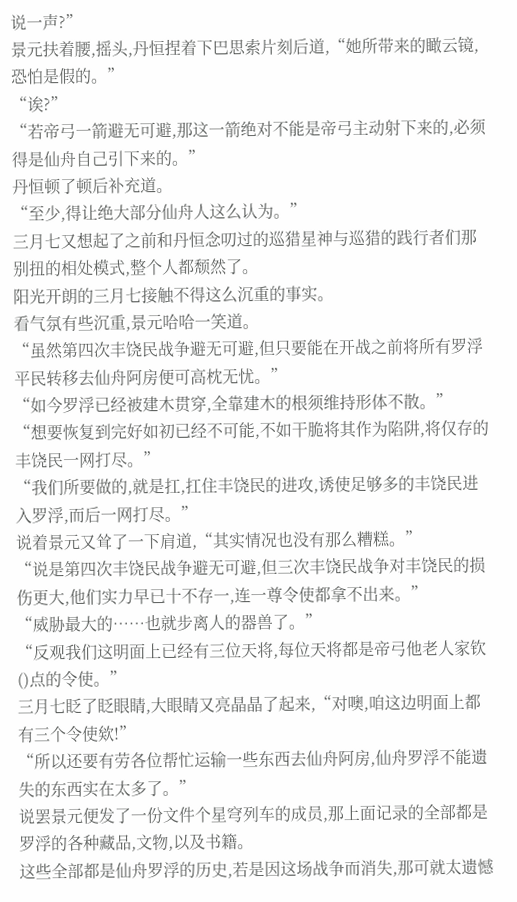说一声?”
景元扶着腰,摇头,丹恒捏着下巴思索片刻后道,“她所带来的瞰云镜,恐怕是假的。”
“诶?”
“若帝弓一箭避无可避,那这一箭绝对不能是帝弓主动射下来的,必须得是仙舟自己引下来的。”
丹恒顿了顿后补充道。
“至少,得让绝大部分仙舟人这么认为。”
三月七又想起了之前和丹恒念叨过的巡猎星神与巡猎的践行者们那别扭的相处模式,整个人都颓然了。
阳光开朗的三月七接触不得这么沉重的事实。
看气氛有些沉重,景元哈哈一笑道。
“虽然第四次丰饶民战争避无可避,但只要能在开战之前将所有罗浮平民转移去仙舟阿房便可高枕无忧。”
“如今罗浮已经被建木贯穿,全靠建木的根须维持形体不散。”
“想要恢复到完好如初已经不可能,不如干脆将其作为陷阱,将仅存的丰饶民一网打尽。”
“我们所要做的,就是扛,扛住丰饶民的进攻,诱使足够多的丰饶民进入罗浮,而后一网打尽。”
说着景元又耸了一下肩道,“其实情况也没有那么糟糕。”
“说是第四次丰饶民战争避无可避,但三次丰饶民战争对丰饶民的损伤更大,他们实力早已十不存一,连一尊令使都拿不出来。”
“威胁最大的……也就步离人的器兽了。”
“反观我们这明面上已经有三位天将,每位天将都是帝弓他老人家钦()点的令使。”
三月七眨了眨眼睛,大眼睛又亮晶晶了起来,“对噢,咱这边明面上都有三个令使欸!”
“所以还要有劳各位帮忙运输一些东西去仙舟阿房,仙舟罗浮不能遗失的东西实在太多了。”
说罢景元便发了一份文件个星穹列车的成员,那上面记录的全部都是罗浮的各种藏品,文物,以及书籍。
这些全部都是仙舟罗浮的历史,若是因这场战争而消失,那可就太遗憾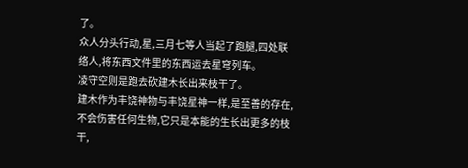了。
众人分头行动,星,三月七等人当起了跑腿,四处联络人,将东西文件里的东西运去星穹列车。
凌守空则是跑去砍建木长出来枝干了。
建木作为丰饶神物与丰饶星神一样,是至善的存在,不会伤害任何生物,它只是本能的生长出更多的枝干,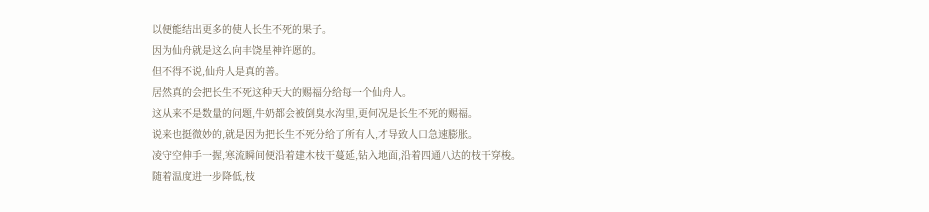以便能结出更多的使人长生不死的果子。
因为仙舟就是这么向丰饶星神许愿的。
但不得不说,仙舟人是真的善。
居然真的会把长生不死这种天大的赐福分给每一个仙舟人。
这从来不是数量的问题,牛奶都会被倒臭水沟里,更何况是长生不死的赐福。
说来也挺微妙的,就是因为把长生不死分给了所有人,才导致人口急速膨胀。
凌守空伸手一握,寒流瞬间便沿着建木枝干蔓延,钻入地面,沿着四通八达的枝干穿梭。
随着温度进一步降低,枝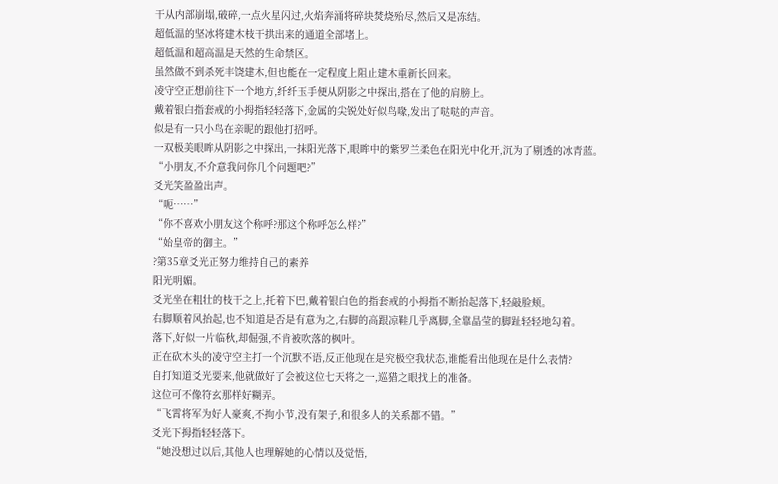干从内部崩塌,破碎,一点火星闪过,火焰奔涌将碎块焚烧殆尽,然后又是冻结。
超低温的坚冰将建木枝干拱出来的通道全部堵上。
超低温和超高温是天然的生命禁区。
虽然做不到杀死丰饶建木,但也能在一定程度上阻止建木重新长回来。
凌守空正想前往下一个地方,纤纤玉手便从阴影之中探出,搭在了他的肩膀上。
戴着银白指套戒的小拇指轻轻落下,金属的尖锐处好似鸟喙,发出了哒哒的声音。
似是有一只小鸟在亲昵的跟他打招呼。
一双极美眼眸从阴影之中探出,一抹阳光落下,眼眸中的紫罗兰柔色在阳光中化开,沉为了剔透的冰青蓝。
“小朋友,不介意我问你几个问题吧?”
爻光笑盈盈出声。
“呃……”
“你不喜欢小朋友这个称呼?那这个称呼怎么样?”
“始皇帝的御主。”
?第35章爻光正努力维持自己的素养
阳光明媚。
爻光坐在粗壮的枝干之上,托着下巴,戴着银白色的指套戒的小拇指不断抬起落下,轻敲脸颊。
右脚顺着风抬起,也不知道是否是有意为之,右脚的高跟凉鞋几乎离脚,全靠晶莹的脚趾轻轻地勾着。
落下,好似一片临秋,却倔强,不肯被吹落的枫叶。
正在砍木头的凌守空主打一个沉默不语,反正他现在是究极空我状态,谁能看出他现在是什么表情?
自打知道爻光要来,他就做好了会被这位七天将之一,巡猎之眼找上的准备。
这位可不像符玄那样好糊弄。
“飞霄将军为好人豪爽,不拘小节,没有架子,和很多人的关系都不错。”
爻光下拇指轻轻落下。
“她没想过以后,其他人也理解她的心情以及觉悟,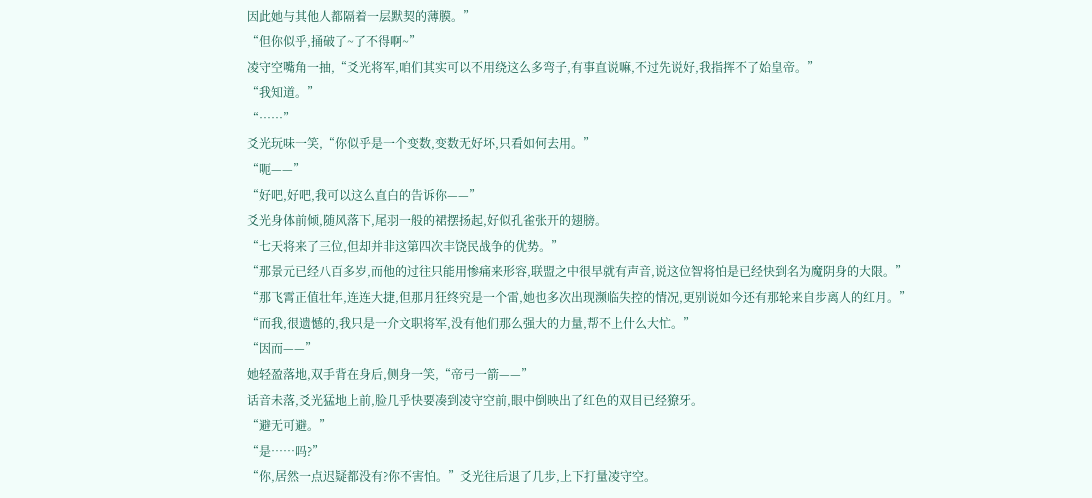因此她与其他人都隔着一层默契的薄膜。”
“但你似乎,捅破了~了不得啊~”
凌守空嘴角一抽,“爻光将军,咱们其实可以不用绕这么多弯子,有事直说嘛,不过先说好,我指挥不了始皇帝。”
“我知道。”
“……”
爻光玩味一笑,“你似乎是一个变数,变数无好坏,只看如何去用。”
“呃——”
“好吧,好吧,我可以这么直白的告诉你——”
爻光身体前倾,随风落下,尾羽一般的裙摆扬起,好似孔雀张开的翅膀。
“七天将来了三位,但却并非这第四次丰饶民战争的优势。”
“那景元已经八百多岁,而他的过往只能用惨痛来形容,联盟之中很早就有声音,说这位智将怕是已经快到名为魔阴身的大限。”
“那飞霄正值壮年,连连大捷,但那月狂终究是一个雷,她也多次出现濒临失控的情况,更别说如今还有那轮来自步离人的红月。”
“而我,很遗憾的,我只是一介文职将军,没有他们那么强大的力量,帮不上什么大忙。”
“因而——”
她轻盈落地,双手背在身后,侧身一笑,“帝弓一箭——”
话音未落,爻光猛地上前,脸几乎快要凑到凌守空前,眼中倒映出了红色的双目已经獠牙。
“避无可避。”
“是……吗?”
“你,居然一点迟疑都没有?你不害怕。”爻光往后退了几步,上下打量凌守空。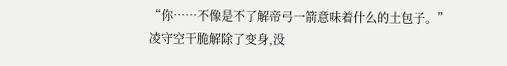“你……不像是不了解帝弓一箭意味着什么的土包子。”
凌守空干脆解除了变身,没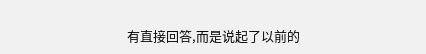有直接回答,而是说起了以前的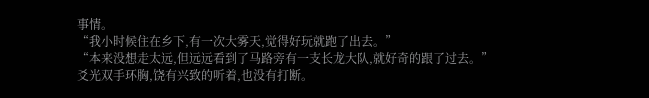事情。
“我小时候住在乡下,有一次大雾天,觉得好玩就跑了出去。”
“本来没想走太远,但远远看到了马路旁有一支长龙大队,就好奇的跟了过去。”
爻光双手环胸,饶有兴致的听着,也没有打断。